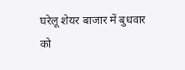घरेलू शेयर बाजार में बुधवार को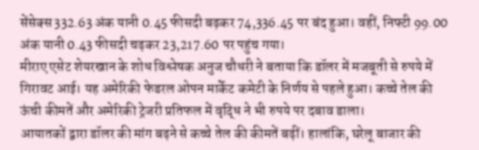सेंसेक्स 332.63 अंक यानी 0.45 फीसदी बढ़कर 74,336.45 पर बंद हुआ। वहीं, निफ्टी 99.00 अंक यानी 0.43 फीसदी चढ़कर 23,217.60 पर पहुंच गया।
मीराए एसेट शेयरखान के शोध विश्लेषक अनुज चौधरी ने बताया कि डॉलर में मजबूती से रुपये में गिरावट आई। यह अमेरिकी फेडरल ओपन मार्केट कमेटी के निर्णय से पहले हुआ। कच्चे तेल की ऊंची कीमतें और अमेरिकी ट्रेजरी प्रतिफल में वृद्धि ने भी रुपये पर दबाव डाला।
आयातकों द्वारा डॉलर की मांग बढ़ने से कच्चे तेल की कीमतें बढ़ीं। हालांकि, घरेलू बाजार की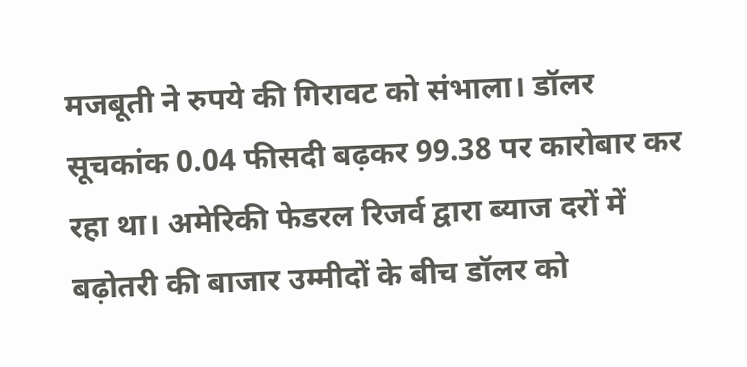मजबूती ने रुपये की गिरावट को संभाला। डॉलर सूचकांक 0.04 फीसदी बढ़कर 99.38 पर कारोबार कर रहा था। अमेरिकी फेडरल रिजर्व द्वारा ब्याज दरों में बढ़ोतरी की बाजार उम्मीदों के बीच डॉलर को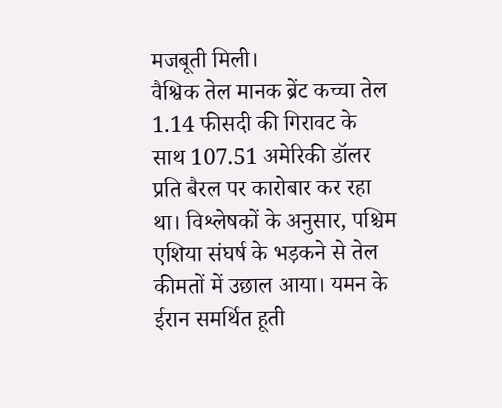मजबूती मिली।
वैश्विक तेल मानक ब्रेंट कच्चा तेल 1.14 फीसदी की गिरावट के साथ 107.51 अमेरिकी डॉलर प्रति बैरल पर कारोबार कर रहा था। विश्लेषकों के अनुसार, पश्चिम एशिया संघर्ष के भड़कने से तेल कीमतों में उछाल आया। यमन के ईरान समर्थित हूती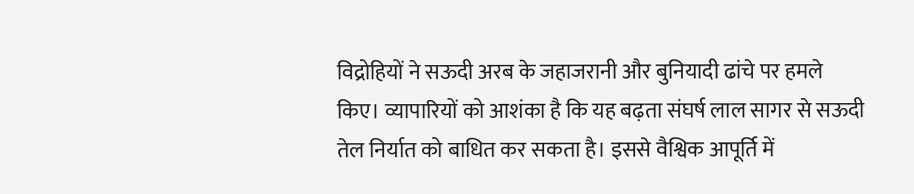विद्रोहियों ने सऊदी अरब के जहाजरानी और बुनियादी ढांचे पर हमले किए। व्यापारियों को आशंका है कि यह बढ़ता संघर्ष लाल सागर से सऊदी तेल निर्यात को बाधित कर सकता है। इससे वैश्विक आपूर्ति में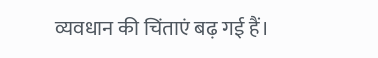व्यवधान की चिंताएं बढ़ गई हैं।